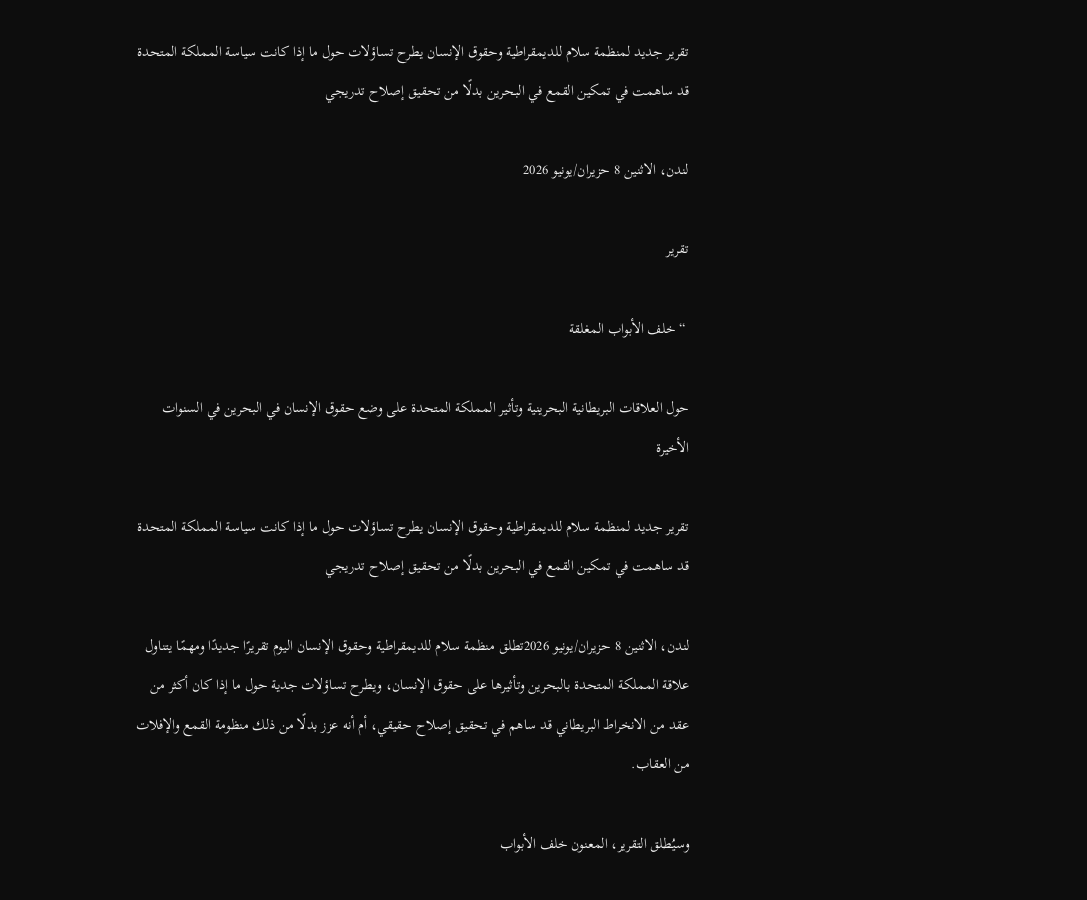تقرير جديد لمنظمة سلام للديمقراطية وحقوق الإنسان يطرح تساؤلات حول ما إذا كانت سياسة المملكة المتحدة قد ساهمت في تمكين القمع في البحرين بدلًا من تحقيق إصلاح تدريجي

لندن، الاثنين 8 حزيران/يونيو 2026

تقرير

 “خلف الأبواب المغلقة

حول العلاقات البريطانية البحرينية وتأثير المملكة المتحدة على وضع حقوق الإنسان في البحرين في السنوات الأخيرة

تقرير جديد لمنظمة سلام للديمقراطية وحقوق الإنسان يطرح تساؤلات حول ما إذا كانت سياسة المملكة المتحدة قد ساهمت في تمكين القمع في البحرين بدلًا من تحقيق إصلاح تدريجي

لندن، الاثنين 8 حزيران/يونيو 2026تطلق منظمة سلام للديمقراطية وحقوق الإنسان اليوم تقريرًا جديدًا ومهمًا يتناول علاقة المملكة المتحدة بالبحرين وتأثيرها على حقوق الإنسان، ويطرح تساؤلات جدية حول ما إذا كان أكثر من عقد من الانخراط البريطاني قد ساهم في تحقيق إصلاح حقيقي، أم أنه عزز بدلًا من ذلك منظومة القمع والإفلات من العقاب.

وسيُطلق التقرير، المعنون خلف الأبواب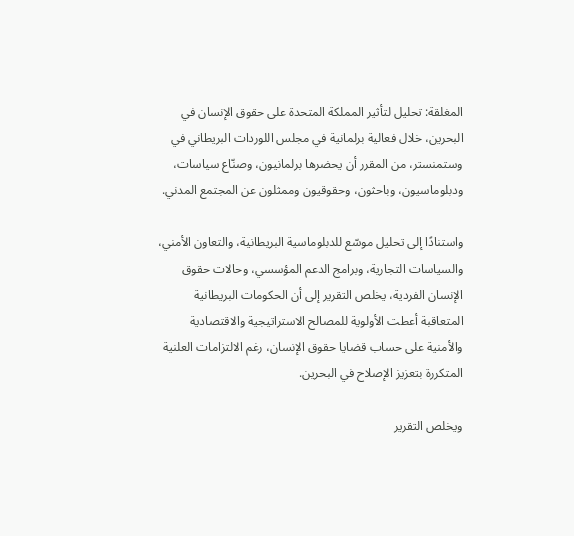المغلقة: تحليل لتأثير المملكة المتحدة على حقوق الإنسان في البحرين، خلال فعالية برلمانية في مجلس اللوردات البريطاني في وستمنستر، من المقرر أن يحضرها برلمانيون، وصنّاع سياسات، ودبلوماسيون، وباحثون، وحقوقيون وممثلون عن المجتمع المدني.

واستنادًا إلى تحليل موسّع للدبلوماسية البريطانية، والتعاون الأمني، والسياسات التجارية، وبرامج الدعم المؤسسي، وحالات حقوق الإنسان الفردية، يخلص التقرير إلى أن الحكومات البريطانية المتعاقبة أعطت الأولوية للمصالح الاستراتيجية والاقتصادية والأمنية على حساب قضايا حقوق الإنسان، رغم الالتزامات العلنية المتكررة بتعزيز الإصلاح في البحرين.

ويخلص التقرير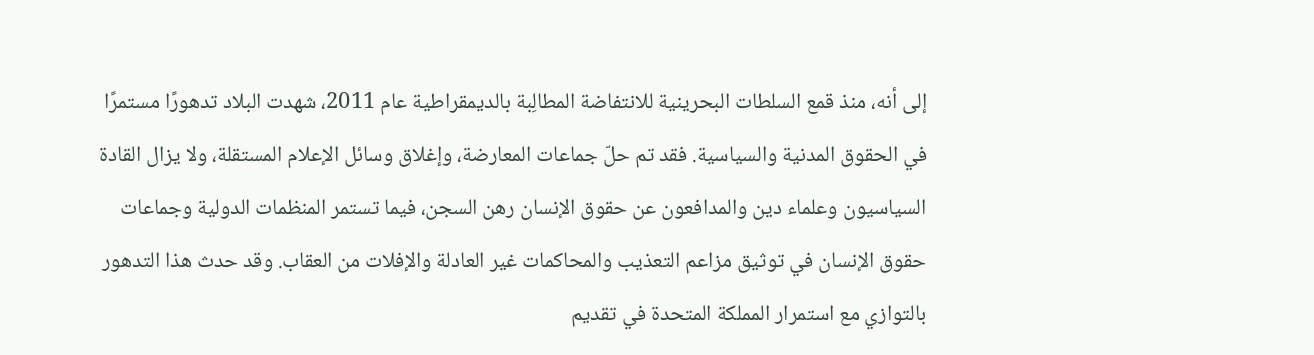إلى أنه، منذ قمع السلطات البحرينية للانتفاضة المطالِبة بالديمقراطية عام 2011، شهدت البلاد تدهورًا مستمرًا في الحقوق المدنية والسياسية. فقد تم حلّ جماعات المعارضة، وإغلاق وسائل الإعلام المستقلة، ولا يزال القادة السياسيون وعلماء دين والمدافعون عن حقوق الإنسان رهن السجن، فيما تستمر المنظمات الدولية وجماعات حقوق الإنسان في توثيق مزاعم التعذيب والمحاكمات غير العادلة والإفلات من العقاب. وقد حدث هذا التدهور بالتوازي مع استمرار المملكة المتحدة في تقديم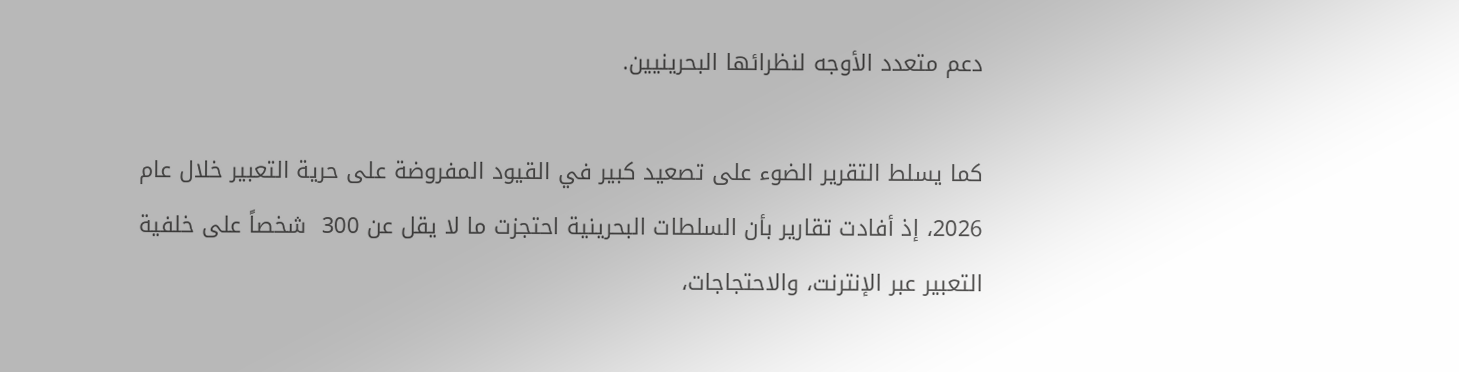دعم متعدد الأوجه لنظرائها البحرينيين.

كما يسلط التقرير الضوء على تصعيد كبير في القيود المفروضة على حرية التعبير خلال عام 2026، إذ أفادت تقارير بأن السلطات البحرينية احتجزت ما لا يقل عن 300  شخصاً على خلفية التعبير عبر الإنترنت، والاحتجاجات،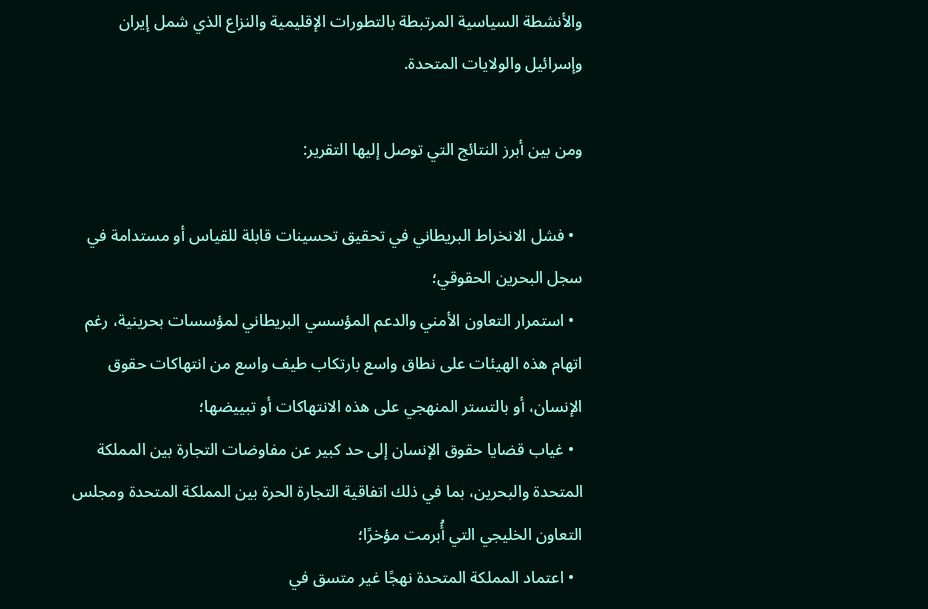والأنشطة السياسية المرتبطة بالتطورات الإقليمية والنزاع الذي شمل إيران وإسرائيل والولايات المتحدة.

ومن بين أبرز النتائج التي توصل إليها التقرير:

  • فشل الانخراط البريطاني في تحقيق تحسينات قابلة للقياس أو مستدامة في سجل البحرين الحقوقي؛
  • استمرار التعاون الأمني والدعم المؤسسي البريطاني لمؤسسات بحرينية، رغم اتهام هذه الهيئات على نطاق واسع بارتكاب طيف واسع من انتهاكات حقوق الإنسان، أو بالتستر المنهجي على هذه الانتهاكات أو تبييضها؛
  • غياب قضايا حقوق الإنسان إلى حد كبير عن مفاوضات التجارة بين المملكة المتحدة والبحرين، بما في ذلك اتفاقية التجارة الحرة بين المملكة المتحدة ومجلس التعاون الخليجي التي أُبرمت مؤخرًا؛
  • اعتماد المملكة المتحدة نهجًا غير متسق في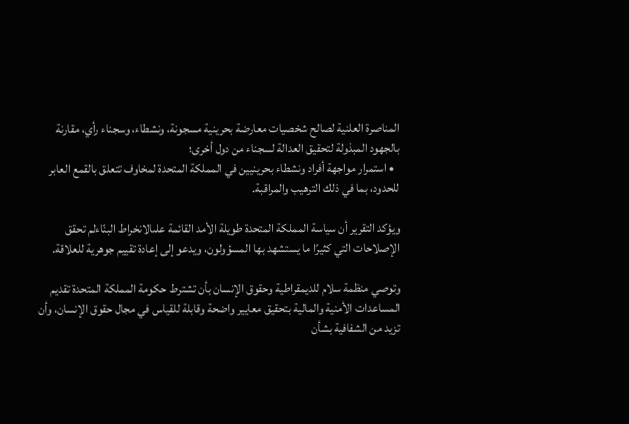المناصرة العلنية لصالح شخصيات معارضة بحرينية مسجونة، ونشطاء، وسجناء رأي، مقارنة بالجهود المبذولة لتحقيق العدالة لسجناء من دول أخرى؛
  • استمرار مواجهة أفراد ونشطاء بحرينيين في المملكة المتحدة لمخاوف تتعلق بالقمع العابر للحدود، بما في ذلك الترهيب والمراقبة.

ويؤكد التقرير أن سياسة المملكة المتحدة طويلة الأمد القائمة علىالانخراط البنّاءلم تحقق الإصلاحات التي كثيرًا ما يستشهد بها المسؤولون، ويدعو إلى إعادة تقييم جوهرية للعلاقة.

وتوصي منظمة سلام للديمقراطية وحقوق الإنسان بأن تشترط حكومة المملكة المتحدة تقديم المساعدات الأمنية والمالية بتحقيق معايير واضحة وقابلة للقياس في مجال حقوق الإنسان، وأن تزيد من الشفافية بشأن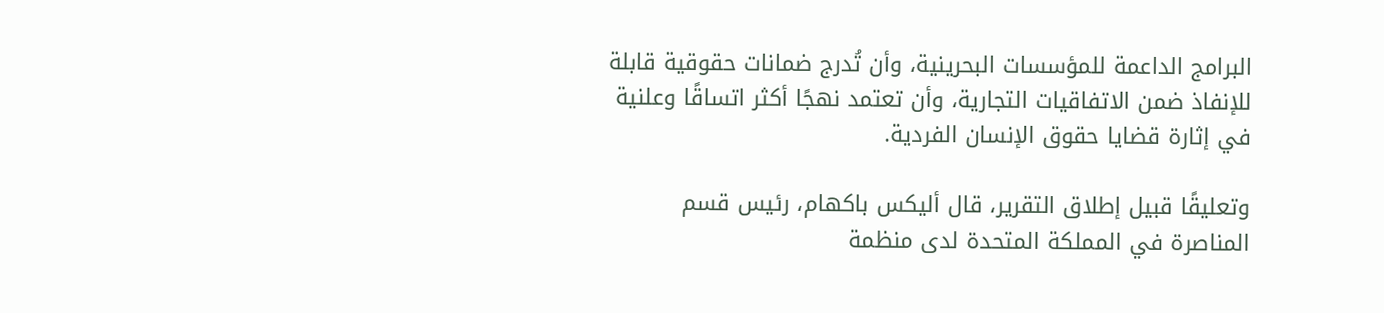البرامج الداعمة للمؤسسات البحرينية، وأن تُدرج ضمانات حقوقية قابلة للإنفاذ ضمن الاتفاقيات التجارية، وأن تعتمد نهجًا أكثر اتساقًا وعلنية في إثارة قضايا حقوق الإنسان الفردية.

وتعليقًا قبيل إطلاق التقرير، قال أليكس باكهام، رئيس قسم المناصرة في المملكة المتحدة لدى منظمة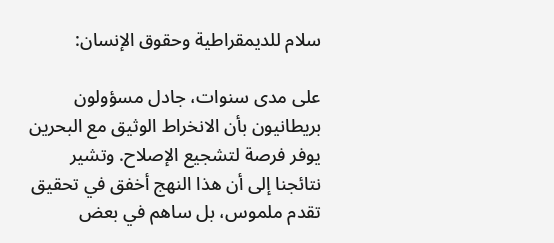سلام للديمقراطية وحقوق الإنسان:

على مدى سنوات، جادل مسؤولون بريطانيون بأن الانخراط الوثيق مع البحرين يوفر فرصة لتشجيع الإصلاح. وتشير نتائجنا إلى أن هذا النهج أخفق في تحقيق تقدم ملموس، بل ساهم في بعض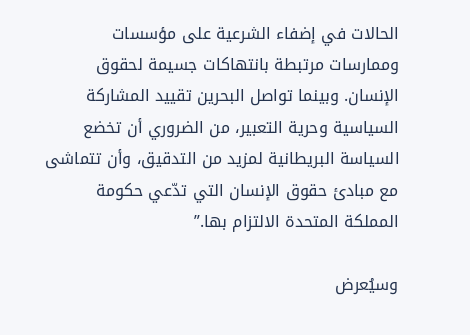الحالات في إضفاء الشرعية على مؤسسات وممارسات مرتبطة بانتهاكات جسيمة لحقوق الإنسان. وبينما تواصل البحرين تقييد المشاركة السياسية وحرية التعبير، من الضروري أن تخضع السياسة البريطانية لمزيد من التدقيق، وأن تتماشى مع مبادئ حقوق الإنسان التي تدّعي حكومة المملكة المتحدة الالتزام بها.”

وسيُعرض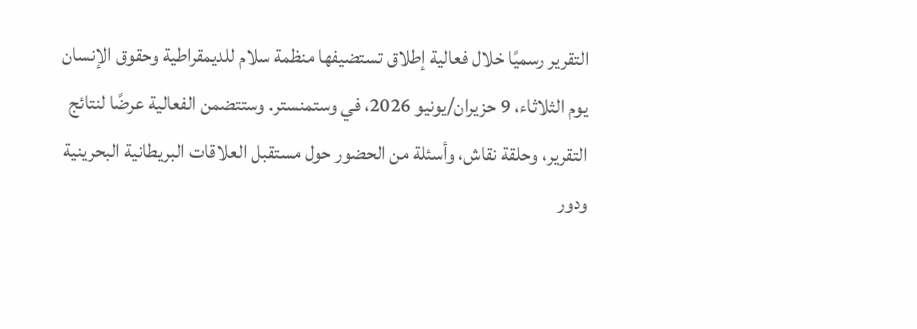التقرير رسميًا خلال فعالية إطلاق تستضيفها منظمة سلام للديمقراطية وحقوق الإنسان يوم الثلاثاء، 9 حزيران/يونيو 2026، في وستمنستر. وستتضمن الفعالية عرضًا لنتائج التقرير، وحلقة نقاش، وأسئلة من الحضور حول مستقبل العلاقات البريطانية البحرينية ودور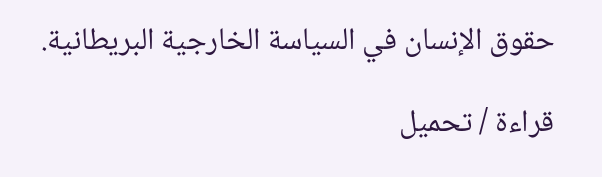حقوق الإنسان في السياسة الخارجية البريطانية.

قراءة / تحميل